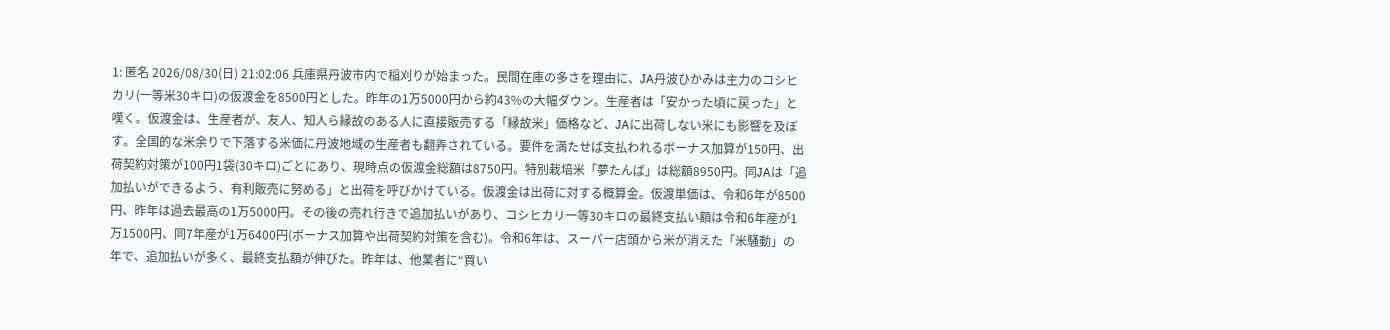1: 匿名 2026/08/30(日) 21:02:06 兵庫県丹波市内で稲刈りが始まった。民間在庫の多さを理由に、JA丹波ひかみは主力のコシヒカリ(一等米30キロ)の仮渡金を8500円とした。昨年の1万5000円から約43%の大幅ダウン。生産者は「安かった頃に戻った」と嘆く。仮渡金は、生産者が、友人、知人ら縁故のある人に直接販売する「縁故米」価格など、JAに出荷しない米にも影響を及ぼす。全国的な米余りで下落する米価に丹波地域の生産者も翻弄されている。要件を満たせば支払われるボーナス加算が150円、出荷契約対策が100円1袋(30キロ)ごとにあり、現時点の仮渡金総額は8750円。特別栽培米「夢たんば」は総額8950円。同JAは「追加払いができるよう、有利販売に努める」と出荷を呼びかけている。仮渡金は出荷に対する概算金。仮渡単価は、令和6年が8500円、昨年は過去最高の1万5000円。その後の売れ行きで追加払いがあり、コシヒカリ一等30キロの最終支払い額は令和6年産が1万1500円、同7年産が1万6400円(ボーナス加算や出荷契約対策を含む)。令和6年は、スーパー店頭から米が消えた「米騒動」の年で、追加払いが多く、最終支払額が伸びた。昨年は、他業者に“買い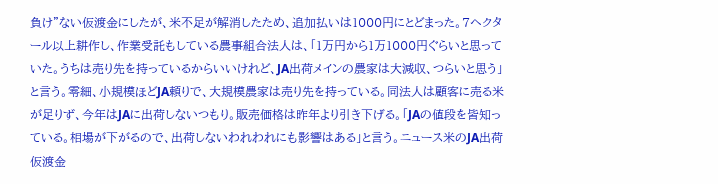負け”ない仮渡金にしたが、米不足が解消したため、追加払いは1000円にとどまった。7ヘクタール以上耕作し、作業受託もしている農事組合法人は、「1万円から1万1000円ぐらいと思っていた。うちは売り先を持っているからいいけれど、JA出荷メインの農家は大減収、つらいと思う」と言う。零細、小規模ほどJA頼りで、大規模農家は売り先を持っている。同法人は顧客に売る米が足りず、今年はJAに出荷しないつもり。販売価格は昨年より引き下げる。「JAの値段を皆知っている。相場が下がるので、出荷しないわれわれにも影響はある」と言う。ニュース米のJA出荷仮渡金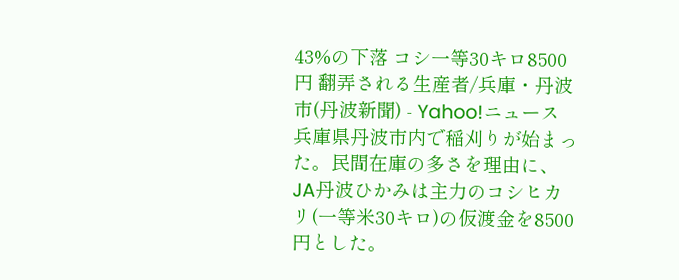43%の下落 コシ一等30キロ8500円 翻弄される生産者/兵庫・丹波市(丹波新聞) - Yahoo!ニュース 兵庫県丹波市内で稲刈りが始まった。民間在庫の多さを理由に、JA丹波ひかみは主力のコシヒカリ(一等米30キロ)の仮渡金を8500円とした。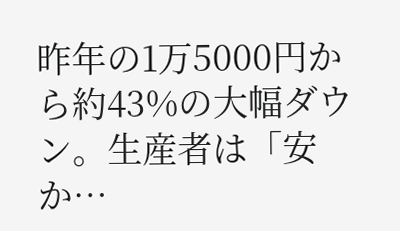昨年の1万5000円から約43%の大幅ダウン。生産者は「安か…